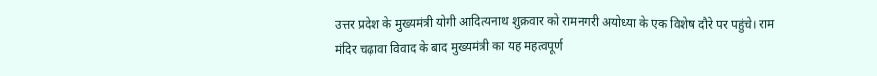उत्तर प्रदेश के मुख्यमंत्री योगी आदित्यनाथ शुक्रवार को रामनगरी अयोध्या के एक विशेष दौरे पर पहुंचे। राम मंदिर चढ़ावा विवाद के बाद मुख्यमंत्री का यह महत्वपूर्ण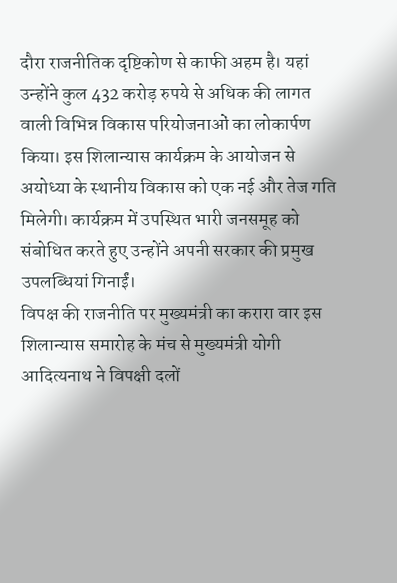दौरा राजनीतिक दृष्टिकोण से काफी अहम है। यहां उन्होंने कुल 432 करोड़ रुपये से अधिक की लागत वाली विभिन्न विकास परियोजनाओं का लोकार्पण किया। इस शिलान्यास कार्यक्रम के आयोजन से अयोध्या के स्थानीय विकास को एक नई और तेज गति मिलेगी। कार्यक्रम में उपस्थित भारी जनसमूह को संबोधित करते हुए उन्होंने अपनी सरकार की प्रमुख उपलब्धियां गिनाईं।
विपक्ष की राजनीति पर मुख्यमंत्री का करारा वार इस शिलान्यास समारोह के मंच से मुख्यमंत्री योगी आदित्यनाथ ने विपक्षी दलों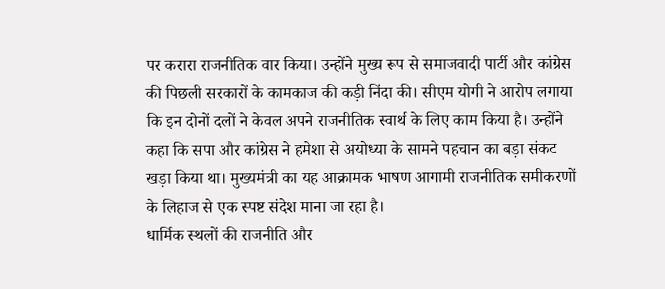पर करारा राजनीतिक वार किया। उन्होंने मुख्य रूप से समाजवादी पार्टी और कांग्रेस की पिछली सरकारों के कामकाज की कड़ी निंदा की। सीएम योगी ने आरोप लगाया कि इन दोनों दलों ने केवल अपने राजनीतिक स्वार्थ के लिए काम किया है। उन्होंने कहा कि सपा और कांग्रेस ने हमेशा से अयोध्या के सामने पहचान का बड़ा संकट खड़ा किया था। मुख्यमंत्री का यह आक्रामक भाषण आगामी राजनीतिक समीकरणों के लिहाज से एक स्पष्ट संदेश माना जा रहा है।
धार्मिक स्थलों की राजनीति और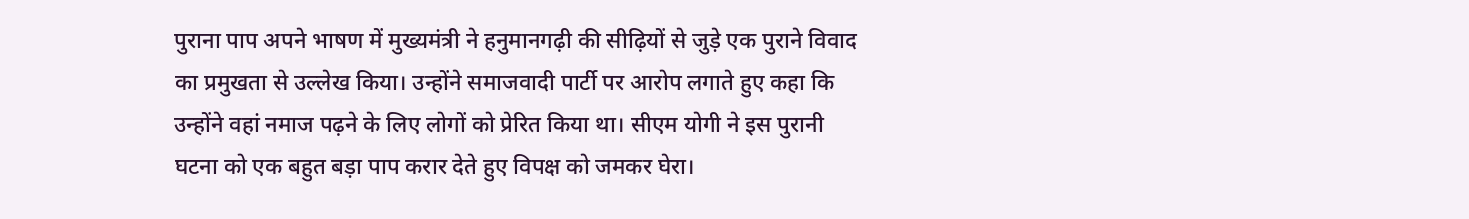पुराना पाप अपने भाषण में मुख्यमंत्री ने हनुमानगढ़ी की सीढ़ियों से जुड़े एक पुराने विवाद का प्रमुखता से उल्लेख किया। उन्होंने समाजवादी पार्टी पर आरोप लगाते हुए कहा कि उन्होंने वहां नमाज पढ़ने के लिए लोगों को प्रेरित किया था। सीएम योगी ने इस पुरानी घटना को एक बहुत बड़ा पाप करार देते हुए विपक्ष को जमकर घेरा।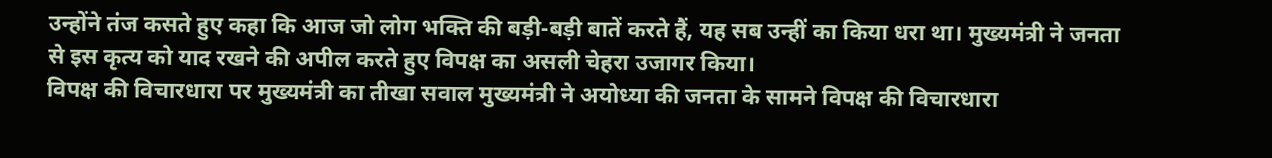उन्होंने तंज कसते हुए कहा कि आज जो लोग भक्ति की बड़ी-बड़ी बातें करते हैं, यह सब उन्हीं का किया धरा था। मुख्यमंत्री ने जनता से इस कृत्य को याद रखने की अपील करते हुए विपक्ष का असली चेहरा उजागर किया।
विपक्ष की विचारधारा पर मुख्यमंत्री का तीखा सवाल मुख्यमंत्री ने अयोध्या की जनता के सामने विपक्ष की विचारधारा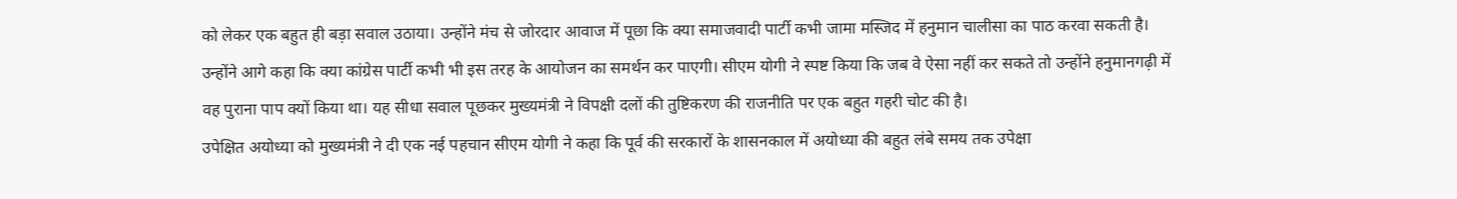को लेकर एक बहुत ही बड़ा सवाल उठाया। उन्होंने मंच से जोरदार आवाज में पूछा कि क्या समाजवादी पार्टी कभी जामा मस्जिद में हनुमान चालीसा का पाठ करवा सकती है। उन्होंने आगे कहा कि क्या कांग्रेस पार्टी कभी भी इस तरह के आयोजन का समर्थन कर पाएगी। सीएम योगी ने स्पष्ट किया कि जब वे ऐसा नहीं कर सकते तो उन्होंने हनुमानगढ़ी में वह पुराना पाप क्यों किया था। यह सीधा सवाल पूछकर मुख्यमंत्री ने विपक्षी दलों की तुष्टिकरण की राजनीति पर एक बहुत गहरी चोट की है।
उपेक्षित अयोध्या को मुख्यमंत्री ने दी एक नई पहचान सीएम योगी ने कहा कि पूर्व की सरकारों के शासनकाल में अयोध्या की बहुत लंबे समय तक उपेक्षा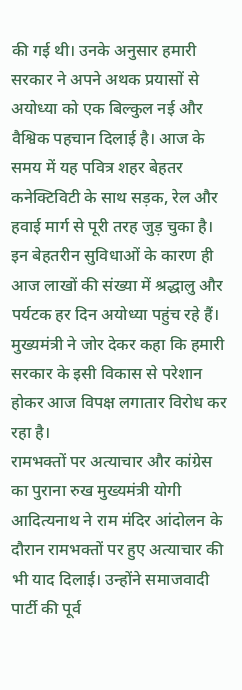की गई थी। उनके अनुसार हमारी सरकार ने अपने अथक प्रयासों से अयोध्या को एक बिल्कुल नई और वैश्विक पहचान दिलाई है। आज के समय में यह पवित्र शहर बेहतर कनेक्टिविटी के साथ सड़क, रेल और हवाई मार्ग से पूरी तरह जुड़ चुका है। इन बेहतरीन सुविधाओं के कारण ही आज लाखों की संख्या में श्रद्धालु और पर्यटक हर दिन अयोध्या पहुंच रहे हैं। मुख्यमंत्री ने जोर देकर कहा कि हमारी सरकार के इसी विकास से परेशान होकर आज विपक्ष लगातार विरोध कर रहा है।
रामभक्तों पर अत्याचार और कांग्रेस का पुराना रुख मुख्यमंत्री योगी आदित्यनाथ ने राम मंदिर आंदोलन के दौरान रामभक्तों पर हुए अत्याचार की भी याद दिलाई। उन्होंने समाजवादी पार्टी की पूर्व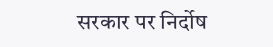सरकार पर निर्दोष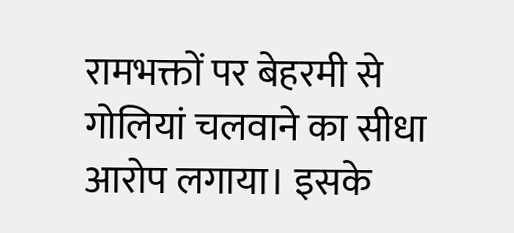रामभक्तों पर बेहरमी से गोलियां चलवाने का सीधा आरोप लगाया। इसके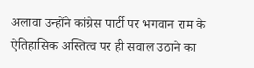अलावा उन्होंने कांग्रेस पार्टी पर भगवान राम के ऐतिहासिक अस्तित्व पर ही सवाल उठाने का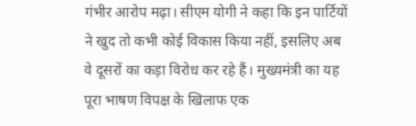गंभीर आरोप मढ़ा। सीएम योगी ने कहा कि इन पार्टियों ने खुद तो कभी कोई विकास किया नहीं, इसलिए अब वे दूसरों का कड़ा विरोध कर रहे हैं। मुख्यमंत्री का यह पूरा भाषण विपक्ष के खिलाफ एक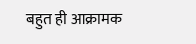बहुत ही आक्रामक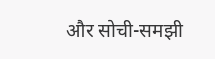और सोची-समझी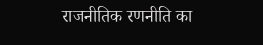राजनीतिक रणनीति का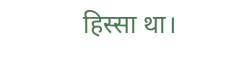हिस्सा था।